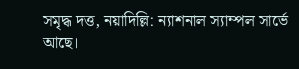সমৃদ্ধ দত্ত, নয়াদিল্লি: ন্যাশনাল স্যাম্পল সার্ভে আছে।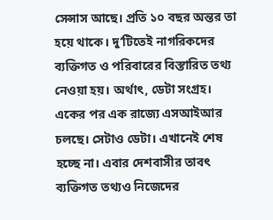সেন্সাস আছে। প্রতি ১০ বছর অন্তর তা হয়ে থাকে। দু’টিতেই নাগরিকদের ব্যক্তিগত ও পরিবারের বিস্তারিত তথ্য নেওয়া হয়। অর্থাৎ, ডেটা সংগ্রহ। একের পর এক রাজ্যে এসআইআর চলছে। সেটাও ডেটা। এখানেই শেষ হচ্ছে না। এবার দেশবাসীর তাবৎ ব্যক্তিগত তথ্যও নিজেদের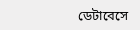ডেটাবেসে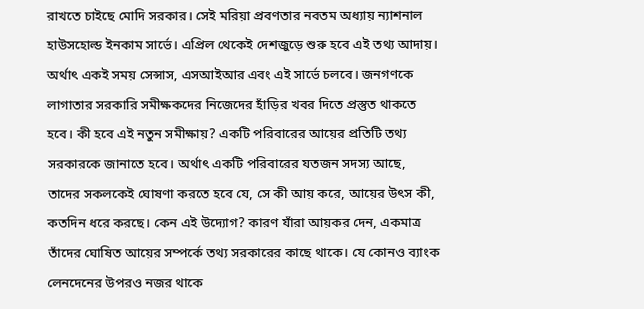রাখতে চাইছে মোদি সরকার। সেই মরিয়া প্রবণতার নবতম অধ্যায় ন্যাশনাল হাউসহোল্ড ইনকাম সার্ভে। এপ্রিল থেকেই দেশজুড়ে শুরু হবে এই তথ্য আদায়। অর্থাৎ একই সময় সেন্সাস, এসআইআর এবং এই সার্ভে চলবে। জনগণকে লাগাতার সরকারি সমীক্ষকদের নিজেদের হাঁড়ির খবর দিতে প্রস্তুত থাকতে হবে। কী হবে এই নতুন সমীক্ষায়? একটি পরিবারের আয়ের প্রতিটি তথ্য সরকারকে জানাতে হবে। অর্থাৎ একটি পরিবারের যতজন সদস্য আছে, তাদের সকলকেই ঘোষণা করতে হবে যে, সে কী আয় করে, আয়ের উৎস কী, কতদিন ধরে করছে। কেন এই উদ্যোগ? কারণ যাঁরা আয়কর দেন, একমাত্র তাঁদের ঘোষিত আয়ের সম্পর্কে তথ্য সরকারের কাছে থাকে। যে কোনও ব্যাংক লেনদেনের উপরও নজর থাকে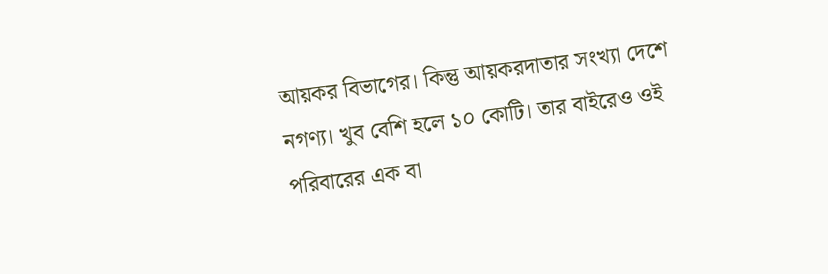আয়কর বিভাগের। কিন্তু আয়করদাতার সংখ্যা দেশে নগণ্য। খুব বেশি হলে ১০ কোটি। তার বাইরেও ওই পরিবারের এক বা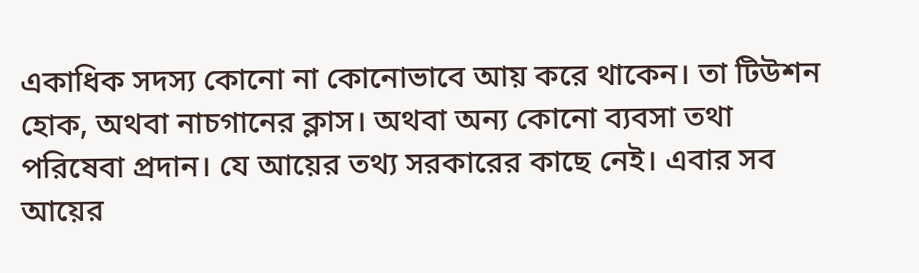একাধিক সদস্য কোনো না কোনোভাবে আয় করে থাকেন। তা টিউশন হোক, অথবা নাচগানের ক্লাস। অথবা অন্য কোনো ব্যবসা তথা পরিষেবা প্রদান। যে আয়ের তথ্য সরকারের কাছে নেই। এবার সব আয়ের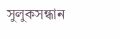সুলুকসন্ধান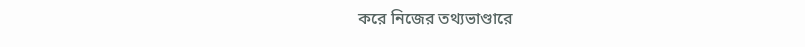করে নিজের তথ্যভাণ্ডারে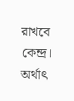রাখবে কেন্দ্র। অর্থাৎ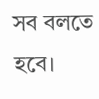সব বলতে হবে।